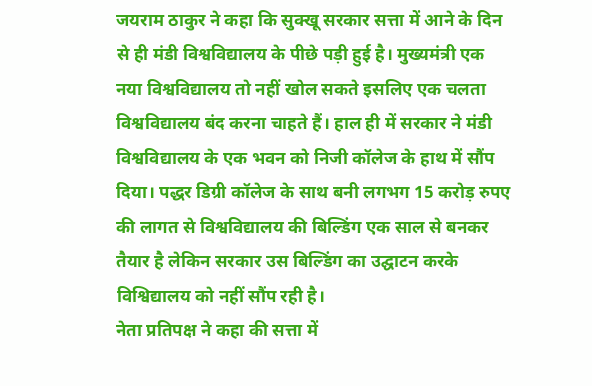जयराम ठाकुर ने कहा कि सुक्खू सरकार सत्ता में आने के दिन से ही मंडी विश्वविद्यालय के पीछे पड़ी हुई है। मुख्यमंत्री एक नया विश्वविद्यालय तो नहीं खोल सकते इसलिए एक चलता विश्वविद्यालय बंद करना चाहते हैं। हाल ही में सरकार ने मंडी विश्वविद्यालय के एक भवन को निजी कॉलेज के हाथ में सौंप दिया। पद्धर डिग्री कॉलेज के साथ बनी लगभग 15 करोड़ रुपए की लागत से विश्वविद्यालय की बिल्डिंग एक साल से बनकर तैयार है लेकिन सरकार उस बिल्डिंग का उद्घाटन करके विश्विद्यालय को नहीं सौंप रही है।
नेता प्रतिपक्ष ने कहा की सत्ता में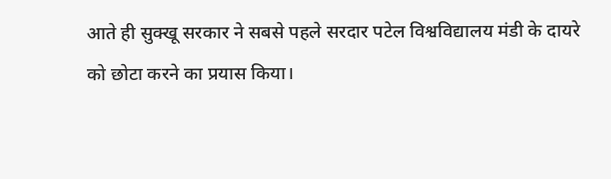आते ही सुक्खू सरकार ने सबसे पहले सरदार पटेल विश्वविद्यालय मंडी के दायरे को छोटा करने का प्रयास किया।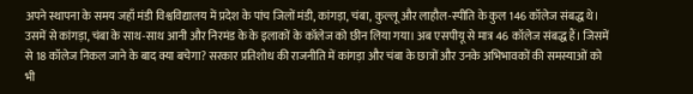अपने स्थापना के समय जहाँ मंडी विश्वविद्यालय में प्रदेश के पांच जिलों मंडी, कांगड़ा, चंबा, कुल्लू और लाहौल-स्पीति के कुल 146 कॉलेज संबद्ध थे। उसमें से कांगड़ा, चंबा के साथ-साथ आनी और निरमंड के के इलाकों के कॉलेज को छीन लिया गया। अब एसपीयू से मात्र 46 कॉलेज संबद्ध हैं। जिसमें से 18 कॉलेज निकल जाने के बाद क्या बचेगा? सरकार प्रतिशोध की राजनीति में कांगड़ा और चंबा के छात्रों और उनके अभिभावकों की समस्याओं को भी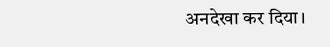अनदेखा कर दिया।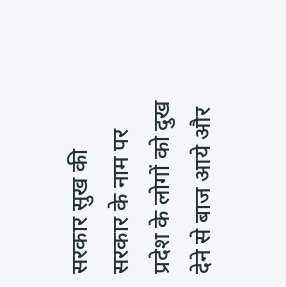सरकार सुख की सरकार के नाम पर प्रदेश के लोगों को दुख देने से बाज आये और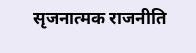सृजनात्मक राजनीति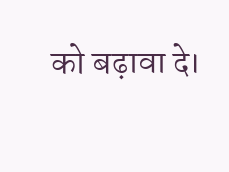को बढ़ावा दे।